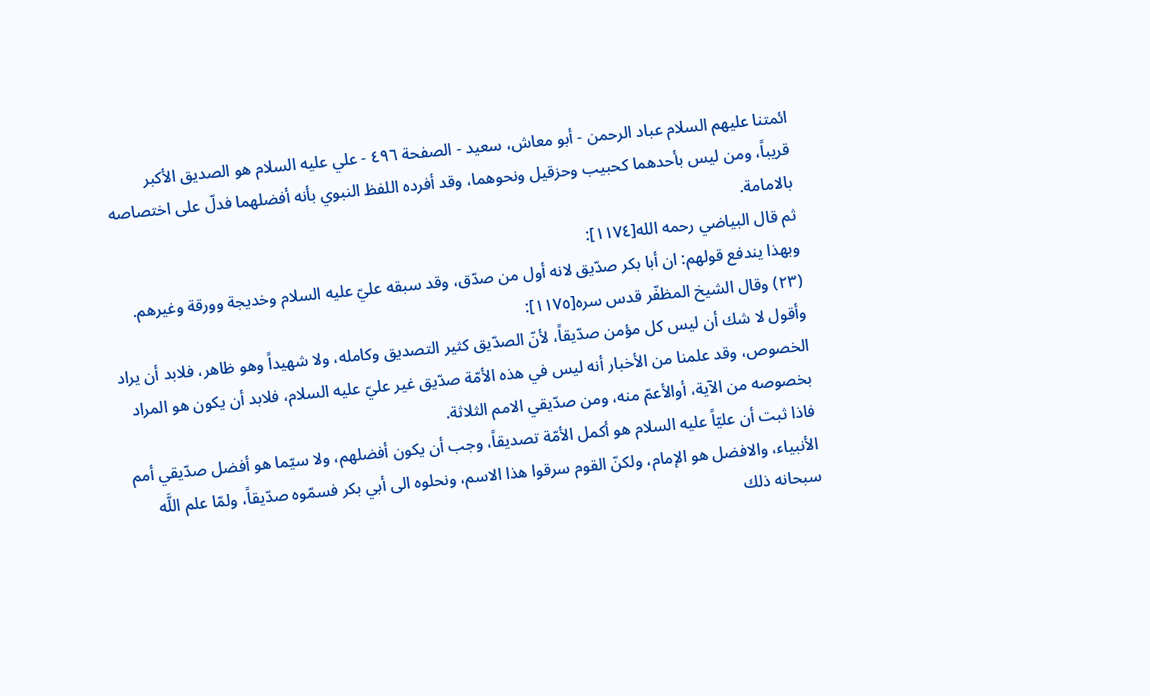ائمتنا عليهم السلام عباد الرحمن - أبو معاش، سعيد - الصفحة ٤٩٦ - علي عليه السلام هو الصديق الأكبر
قريباً، ومن ليس بأحدهما كحبيب وحزقيل ونحوهما، وقد أفرده اللفظ النبوي بأنه أفضلهما فدلّ على اختصاصه بالامامة.
ثم قال البياضي رحمه الله[١١٧٤]:
وبهذا يندفع قولهم: ان أبا بكر صدّيق لانه أول من صدّق، وقد سبقه عليّ عليه السلام وخديجة وورقة وغيرهم.
(٢٣) وقال الشيخ المظفّر قدس سره[١١٧٥]:
وأقول لا شك أن ليس كل مؤمن صدّيقاً، لأنّ الصدّيق كثير التصديق وكامله، ولا شهيداً وهو ظاهر، فلابد أن يراد الخصوص، وقد علمنا من الأخبار أنه ليس في هذه الأمّة صدّيق غير عليّ عليه السلام، فلابد أن يكون هو المراد بخصوصه من الآية، أوالأعمّ منه، ومن صدّيقي الامم الثلاثة.
فاذا ثبت أن عليّاً عليه السلام هو أكمل الأمّة تصديقاً، وجب أن يكون أفضلهم، ولا سيّما هو أفضل صدّيقي أمم الأنبياء، والافضل هو الإمام، ولكنّ القوم سرقوا هذا الاسم، ونحلوه الى أبي بكر فسمّوه صدّيقاً، ولمّا علم اللَّه سبحانه ذلك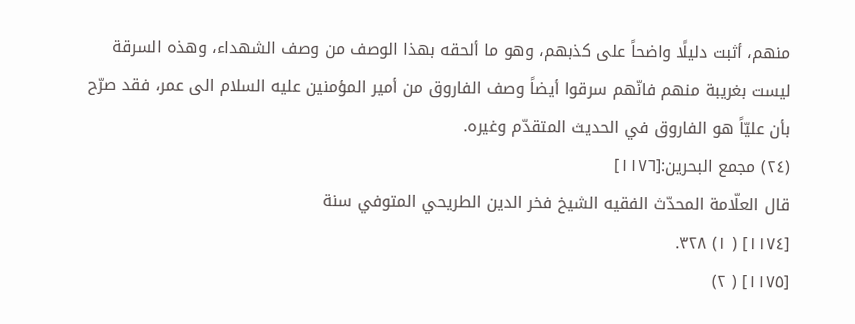منهم، أثبت دليلًا واضحاً على كذبهم، وهو ما ألحقه بهذا الوصف من وصف الشهداء، وهذه السرقة ليست بغريبة منهم فانّهم سرقوا أيضاً وصف الفاروق من أمير المؤمنين عليه السلام الى عمر، فقد صرّح بأن عليّاً هو الفاروق في الحديث المتقدّم وغيره.
(٢٤) مجمع البحرين:[١١٧٦]
قال العلّامة المحدّث الفقيه الشيخ فخر الدين الطريحي المتوفي سنة
[١١٧٤] ( ١) ٣٢٨.
[١١٧٥] ( ٢)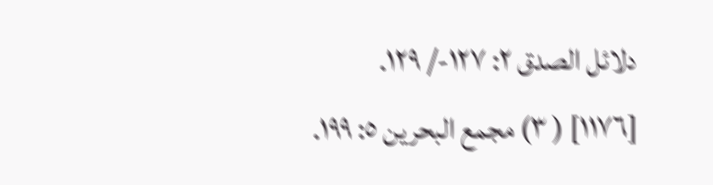دلائل الصدق ٢: ١٢٧-/ ١٢٩.
[١١٧٦] ( ٣) مجمع البحرين ٥: ١٩٩.